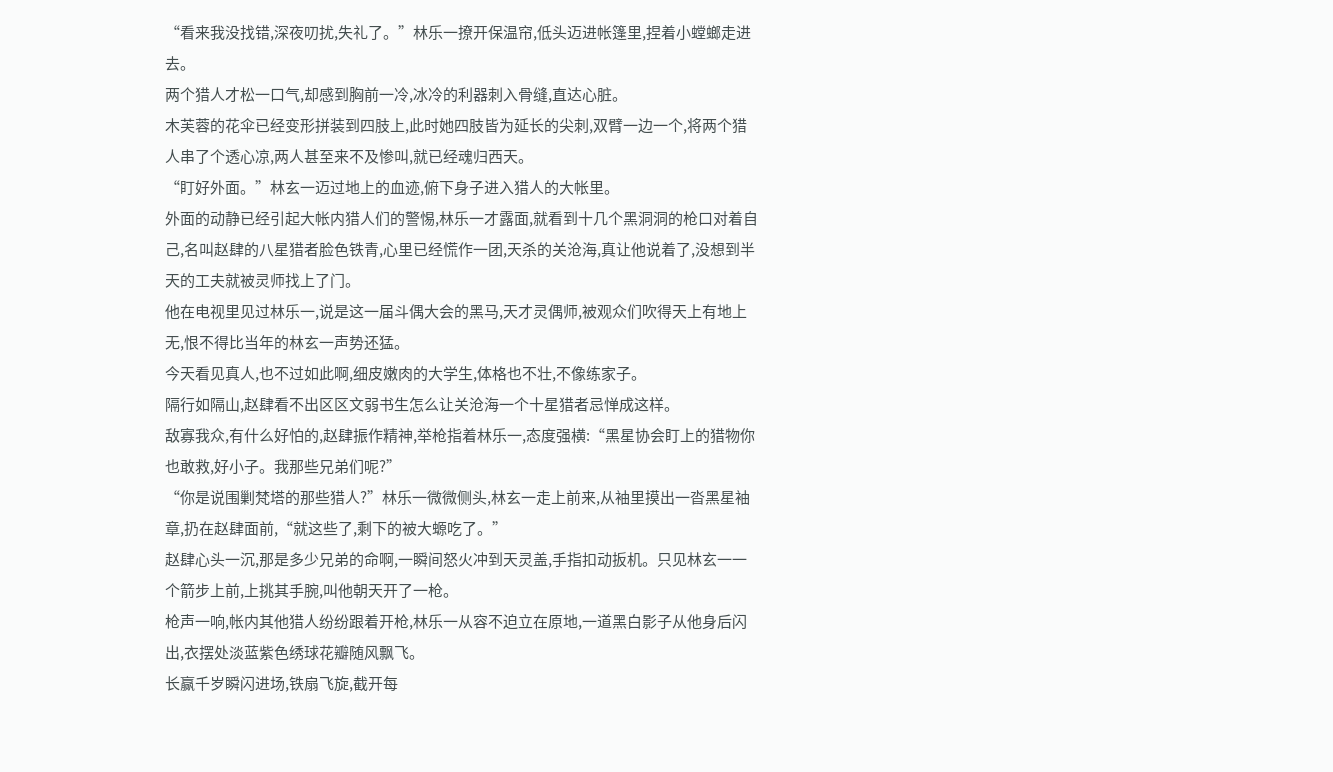“看来我没找错,深夜叨扰,失礼了。”林乐一撩开保温帘,低头迈进帐篷里,捏着小螳螂走进去。
两个猎人才松一口气,却感到胸前一冷,冰冷的利器刺入骨缝,直达心脏。
木芙蓉的花伞已经变形拼装到四肢上,此时她四肢皆为延长的尖刺,双臂一边一个,将两个猎人串了个透心凉,两人甚至来不及惨叫,就已经魂归西天。
“盯好外面。”林玄一迈过地上的血迹,俯下身子进入猎人的大帐里。
外面的动静已经引起大帐内猎人们的警惕,林乐一才露面,就看到十几个黑洞洞的枪口对着自己,名叫赵肆的八星猎者脸色铁青,心里已经慌作一团,天杀的关沧海,真让他说着了,没想到半天的工夫就被灵师找上了门。
他在电视里见过林乐一,说是这一届斗偶大会的黑马,天才灵偶师,被观众们吹得天上有地上无,恨不得比当年的林玄一声势还猛。
今天看见真人,也不过如此啊,细皮嫩肉的大学生,体格也不壮,不像练家子。
隔行如隔山,赵肆看不出区区文弱书生怎么让关沧海一个十星猎者忌惮成这样。
敌寡我众,有什么好怕的,赵肆振作精神,举枪指着林乐一,态度强横:“黑星协会盯上的猎物你也敢救,好小子。我那些兄弟们呢?”
“你是说围剿梵塔的那些猎人?”林乐一微微侧头,林玄一走上前来,从袖里摸出一沓黑星袖章,扔在赵肆面前,“就这些了,剩下的被大螈吃了。”
赵肆心头一沉,那是多少兄弟的命啊,一瞬间怒火冲到天灵盖,手指扣动扳机。只见林玄一一个箭步上前,上挑其手腕,叫他朝天开了一枪。
枪声一响,帐内其他猎人纷纷跟着开枪,林乐一从容不迫立在原地,一道黑白影子从他身后闪出,衣摆处淡蓝紫色绣球花瓣随风飘飞。
长赢千岁瞬闪进场,铁扇飞旋,截开每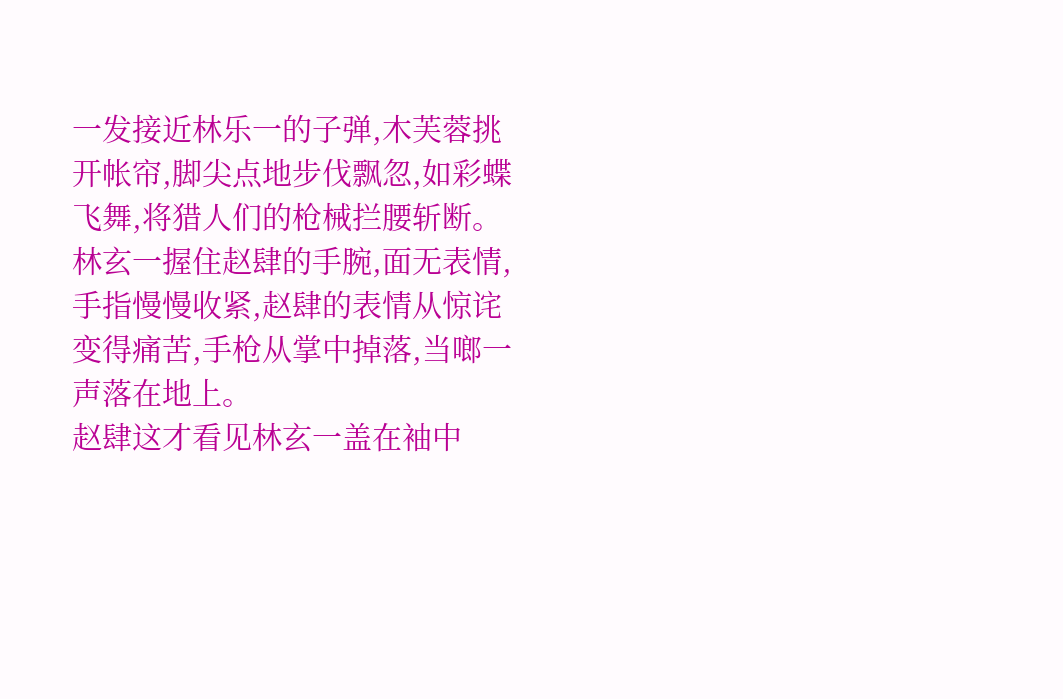一发接近林乐一的子弹,木芙蓉挑开帐帘,脚尖点地步伐飘忽,如彩蝶飞舞,将猎人们的枪械拦腰斩断。
林玄一握住赵肆的手腕,面无表情,手指慢慢收紧,赵肆的表情从惊诧变得痛苦,手枪从掌中掉落,当啷一声落在地上。
赵肆这才看见林玄一盖在袖中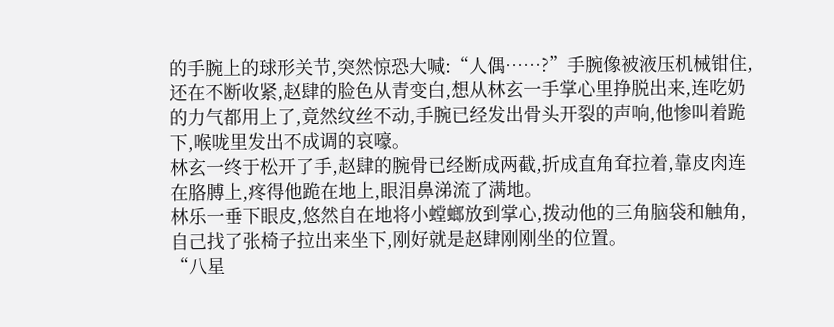的手腕上的球形关节,突然惊恐大喊:“人偶……?”手腕像被液压机械钳住,还在不断收紧,赵肆的脸色从青变白,想从林玄一手掌心里挣脱出来,连吃奶的力气都用上了,竟然纹丝不动,手腕已经发出骨头开裂的声响,他惨叫着跪下,喉咙里发出不成调的哀嚎。
林玄一终于松开了手,赵肆的腕骨已经断成两截,折成直角耷拉着,靠皮肉连在胳膊上,疼得他跪在地上,眼泪鼻涕流了满地。
林乐一垂下眼皮,悠然自在地将小螳螂放到掌心,拨动他的三角脑袋和触角,自己找了张椅子拉出来坐下,刚好就是赵肆刚刚坐的位置。
“八星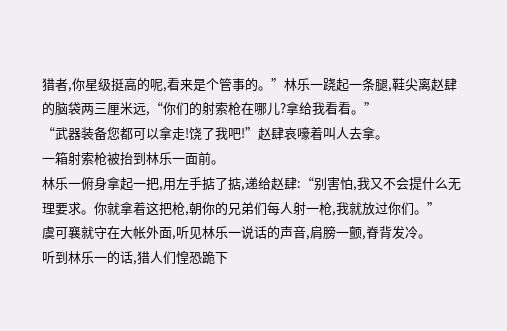猎者,你星级挺高的呢,看来是个管事的。”林乐一跷起一条腿,鞋尖离赵肆的脑袋两三厘米远,“你们的射索枪在哪儿?拿给我看看。”
“武器装备您都可以拿走!饶了我吧!”赵肆哀嚎着叫人去拿。
一箱射索枪被抬到林乐一面前。
林乐一俯身拿起一把,用左手掂了掂,递给赵肆:“别害怕,我又不会提什么无理要求。你就拿着这把枪,朝你的兄弟们每人射一枪,我就放过你们。”
虞可襄就守在大帐外面,听见林乐一说话的声音,肩膀一颤,脊背发冷。
听到林乐一的话,猎人们惶恐跪下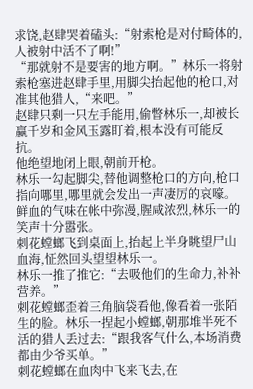求饶,赵肆哭着磕头:“射索枪是对付畸体的,人被射中活不了啊!”
“那就射不是要害的地方啊。”林乐一将射索枪塞进赵肆手里,用脚尖抬起他的枪口,对准其他猎人,“来吧。”
赵肆只剩一只左手能用,偷瞥林乐一,却被长赢千岁和金风玉露盯着,根本没有可能反抗。
他绝望地闭上眼,朝前开枪。
林乐一勾起脚尖,替他调整枪口的方向,枪口指向哪里,哪里就会发出一声凄厉的哀嚎。
鲜血的气味在帐中弥漫,腥咸浓烈,林乐一的笑声十分嚣张。
刺花螳螂飞到桌面上,抬起上半身眺望尸山血海,怔然回头望望林乐一。
林乐一推了推它:“去吸他们的生命力,补补营养。”
刺花螳螂歪着三角脑袋看他,像看着一张陌生的脸。林乐一捏起小螳螂,朝那堆半死不活的猎人丢过去:“跟我客气什么,本场消费都由少爷买单。”
刺花螳螂在血肉中飞来飞去,在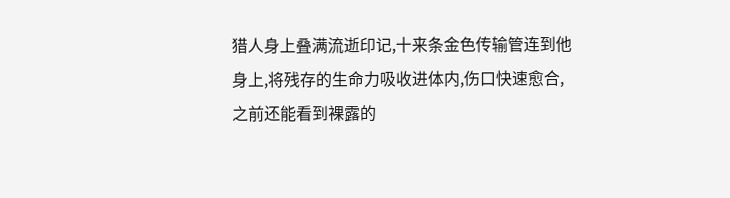猎人身上叠满流逝印记,十来条金色传输管连到他身上,将残存的生命力吸收进体内,伤口快速愈合,之前还能看到裸露的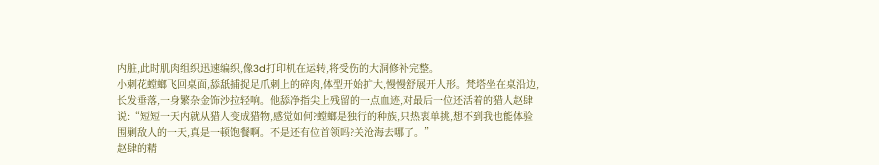内脏,此时肌肉组织迅速编织,像3d打印机在运转,将受伤的大洞修补完整。
小刺花螳螂飞回桌面,舔舐捕捉足爪刺上的碎肉,体型开始扩大,慢慢舒展开人形。梵塔坐在桌沿边,长发垂落,一身繁杂金饰沙拉轻响。他舔净指尖上残留的一点血迹,对最后一位还活着的猎人赵肆说:“短短一天内就从猎人变成猎物,感觉如何?螳螂是独行的种族,只热衷单挑,想不到我也能体验围剿敌人的一天,真是一顿饱餐啊。不是还有位首领吗?关沧海去哪了。”
赵肆的精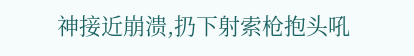神接近崩溃,扔下射索枪抱头吼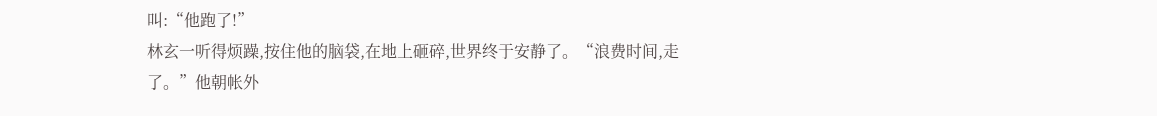叫:“他跑了!”
林玄一听得烦躁,按住他的脑袋,在地上砸碎,世界终于安静了。“浪费时间,走了。”他朝帐外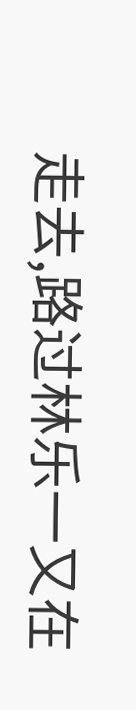走去,路过林乐一又在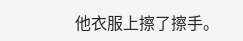他衣服上擦了擦手。